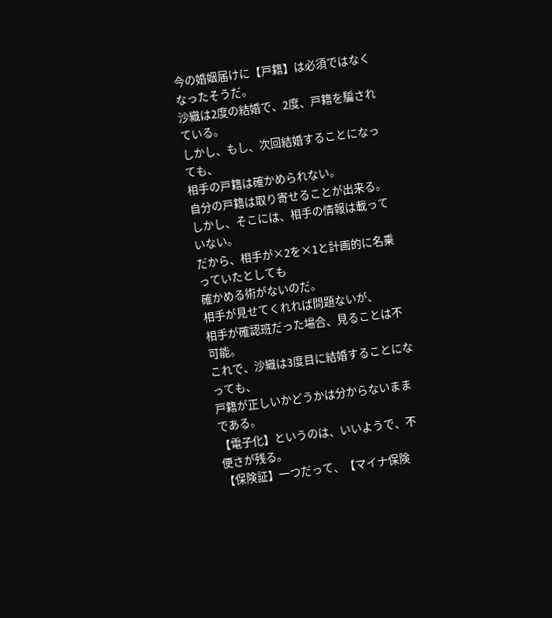今の婚姻届けに【戸籍】は必須ではなくなったそうだ。
沙織は2度の結婚で、2度、戸籍を騙されている。
しかし、もし、次回結婚することになっても、
相手の戸籍は確かめられない。
自分の戸籍は取り寄せることが出来る。
しかし、そこには、相手の情報は載っていない。
だから、相手が×2を×1と計画的に名乗っていたとしても
確かめる術がないのだ。
相手が見せてくれれば問題ないが、
相手が確認班だった場合、見ることは不可能。
これで、沙織は3度目に結婚することになっても、
戸籍が正しいかどうかは分からないままである。
【電子化】というのは、いいようで、不便さが残る。
【保険証】一つだって、【マイナ保険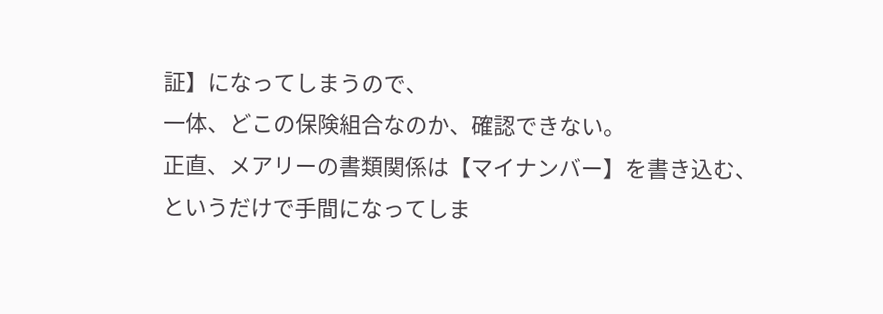証】になってしまうので、
一体、どこの保険組合なのか、確認できない。
正直、メアリーの書類関係は【マイナンバー】を書き込む、
というだけで手間になってしま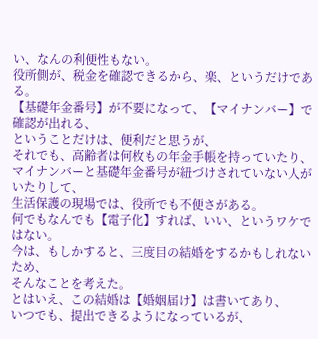い、なんの利便性もない。
役所側が、税金を確認できるから、楽、というだけである。
【基礎年金番号】が不要になって、【マイナンバー】で確認が出れる、
ということだけは、便利だと思うが、
それでも、高齢者は何枚もの年金手帳を持っていたり、
マイナンバーと基礎年金番号が紐づけされていない人がいたりして、
生活保護の現場では、役所でも不便さがある。
何でもなんでも【電子化】すれば、いい、というワケではない。
今は、もしかすると、三度目の結婚をするかもしれないため、
そんなことを考えた。
とはいえ、この結婚は【婚姻届け】は書いてあり、
いつでも、提出できるようになっているが、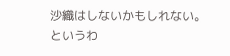沙織はしないかもしれない。
というわ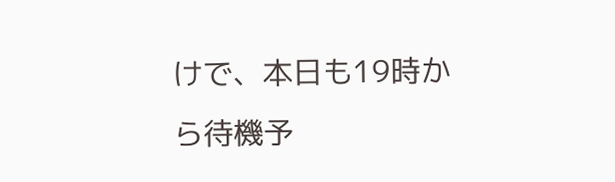けで、本日も19時から待機予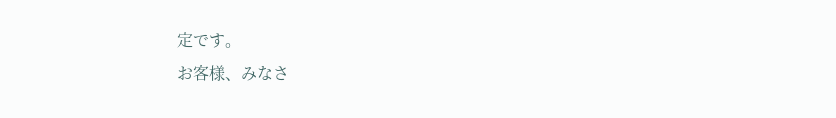定です。
お客様、みなさ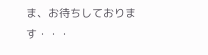ま、お待ちしております・・・